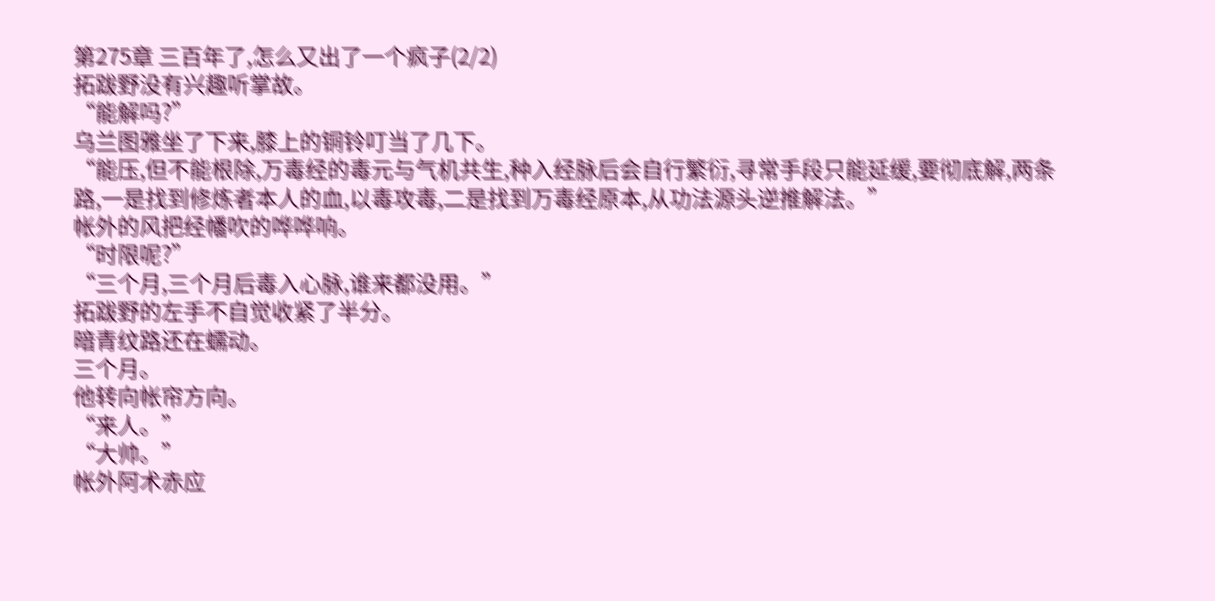第275章 三百年了,怎么又出了一个疯子(2/2)
拓跋野没有兴趣听掌故。
“能解吗?”
乌兰图雅坐了下来,膝上的铜铃叮当了几下。
“能压,但不能根除,万毒经的毒元与气机共生,种入经脉后会自行繁衍,寻常手段只能延缓,要彻底解,两条路,一是找到修炼者本人的血,以毒攻毒,二是找到万毒经原本,从功法源头逆推解法。”
帐外的风把经幡吹的哗哗响。
“时限呢?”
“三个月,三个月后毒入心脉,谁来都没用。”
拓跋野的左手不自觉收紧了半分。
暗青纹路还在蠕动。
三个月。
他转向帐帘方向。
“来人。”
“大帅。”
帐外阿术赤应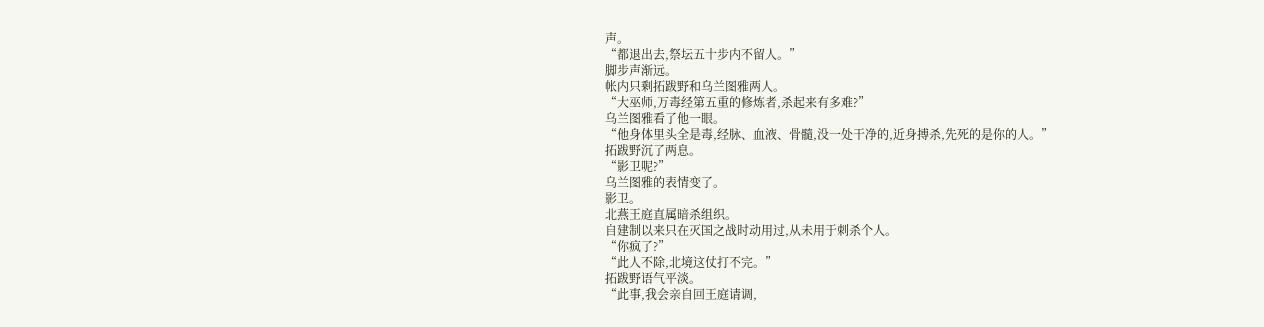声。
“都退出去,祭坛五十步内不留人。”
脚步声渐远。
帐内只剩拓跋野和乌兰图雅两人。
“大巫师,万毒经第五重的修炼者,杀起来有多难?”
乌兰图雅看了他一眼。
“他身体里头全是毒,经脉、血液、骨髓,没一处干净的,近身搏杀,先死的是你的人。”
拓跋野沉了两息。
“影卫呢?”
乌兰图雅的表情变了。
影卫。
北燕王庭直属暗杀组织。
自建制以来只在灭国之战时动用过,从未用于刺杀个人。
“你疯了?”
“此人不除,北境这仗打不完。”
拓跋野语气平淡。
“此事,我会亲自回王庭请调,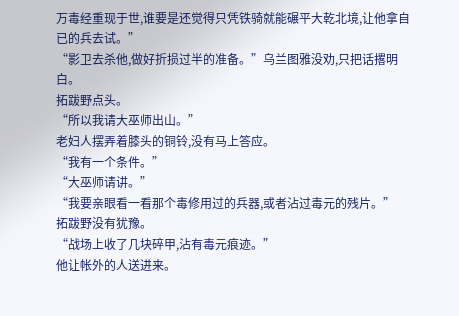万毒经重现于世,谁要是还觉得只凭铁骑就能碾平大乾北境,让他拿自已的兵去试。”
“影卫去杀他,做好折损过半的准备。”乌兰图雅没劝,只把话撂明白。
拓跋野点头。
“所以我请大巫师出山。”
老妇人摆弄着膝头的铜铃,没有马上答应。
“我有一个条件。”
“大巫师请讲。”
“我要亲眼看一看那个毒修用过的兵器,或者沾过毒元的残片。”
拓跋野没有犹豫。
“战场上收了几块碎甲,沾有毒元痕迹。”
他让帐外的人送进来。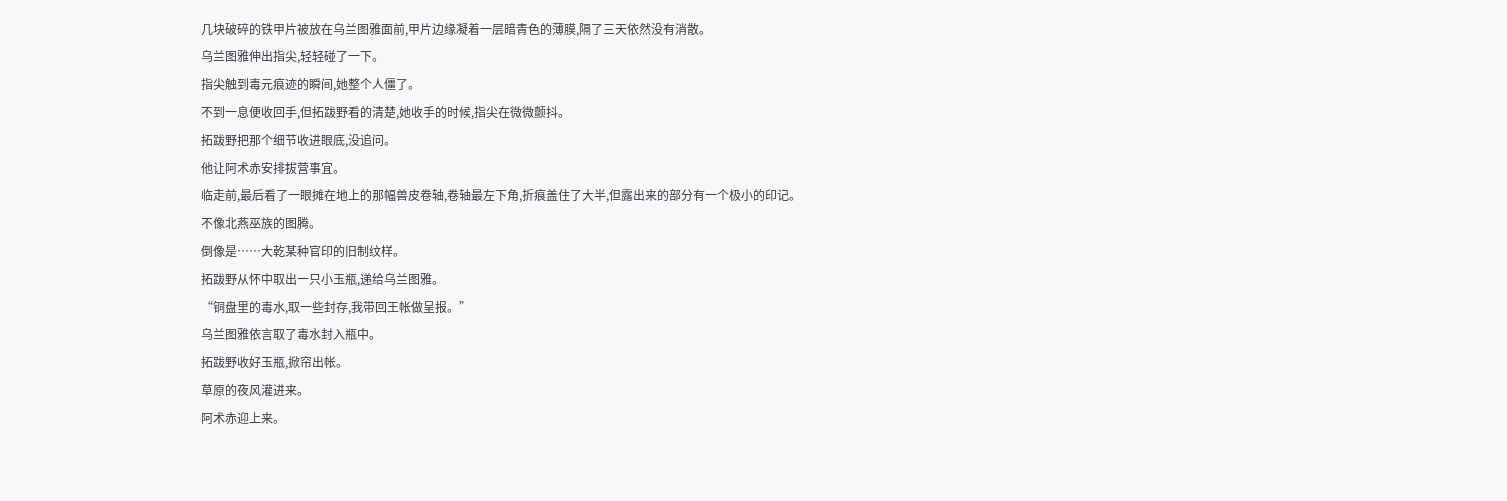几块破碎的铁甲片被放在乌兰图雅面前,甲片边缘凝着一层暗青色的薄膜,隔了三天依然没有消散。
乌兰图雅伸出指尖,轻轻碰了一下。
指尖触到毒元痕迹的瞬间,她整个人僵了。
不到一息便收回手,但拓跋野看的清楚,她收手的时候,指尖在微微颤抖。
拓跋野把那个细节收进眼底,没追问。
他让阿术赤安排拔营事宜。
临走前,最后看了一眼摊在地上的那幅兽皮卷轴,卷轴最左下角,折痕盖住了大半,但露出来的部分有一个极小的印记。
不像北燕巫族的图腾。
倒像是……大乾某种官印的旧制纹样。
拓跋野从怀中取出一只小玉瓶,递给乌兰图雅。
“铜盘里的毒水,取一些封存,我带回王帐做呈报。”
乌兰图雅依言取了毒水封入瓶中。
拓跋野收好玉瓶,掀帘出帐。
草原的夜风灌进来。
阿术赤迎上来。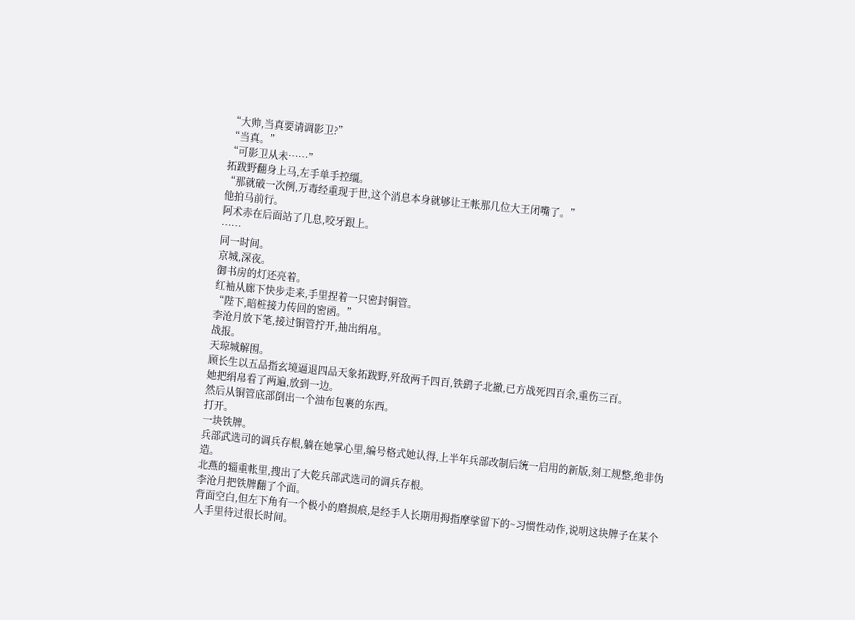“大帅,当真要请调影卫?”
“当真。”
“可影卫从未……”
拓跋野翻身上马,左手单手控缰。
“那就破一次例,万毒经重现于世,这个消息本身就够让王帐那几位大王闭嘴了。”
他拍马前行。
阿术赤在后面站了几息,咬牙跟上。
……
同一时间。
京城,深夜。
御书房的灯还亮着。
红袖从廊下快步走来,手里捏着一只密封铜管。
“陛下,暗桩接力传回的密函。”
李沧月放下笔,接过铜管拧开,抽出绢帛。
战报。
天琼城解围。
顾长生以五品指玄境逼退四品天象拓跋野,歼敌两千四百,铁鹞子北撤,已方战死四百余,重伤三百。
她把绢帛看了两遍,放到一边。
然后从铜管底部倒出一个油布包裹的东西。
打开。
一块铁牌。
兵部武选司的调兵存根,躺在她掌心里,编号格式她认得,上半年兵部改制后统一启用的新版,刻工规整,绝非伪造。
北燕的辎重帐里,搜出了大乾兵部武选司的调兵存根。
李沧月把铁牌翻了个面。
背面空白,但左下角有一个极小的磨损痕,是经手人长期用拇指摩挲留下的~习惯性动作,说明这块牌子在某个人手里待过很长时间。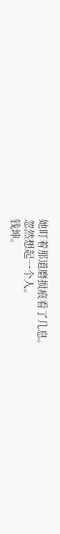她盯着那道磨损痕看了几息。
忽然想起一个人。
钱坤。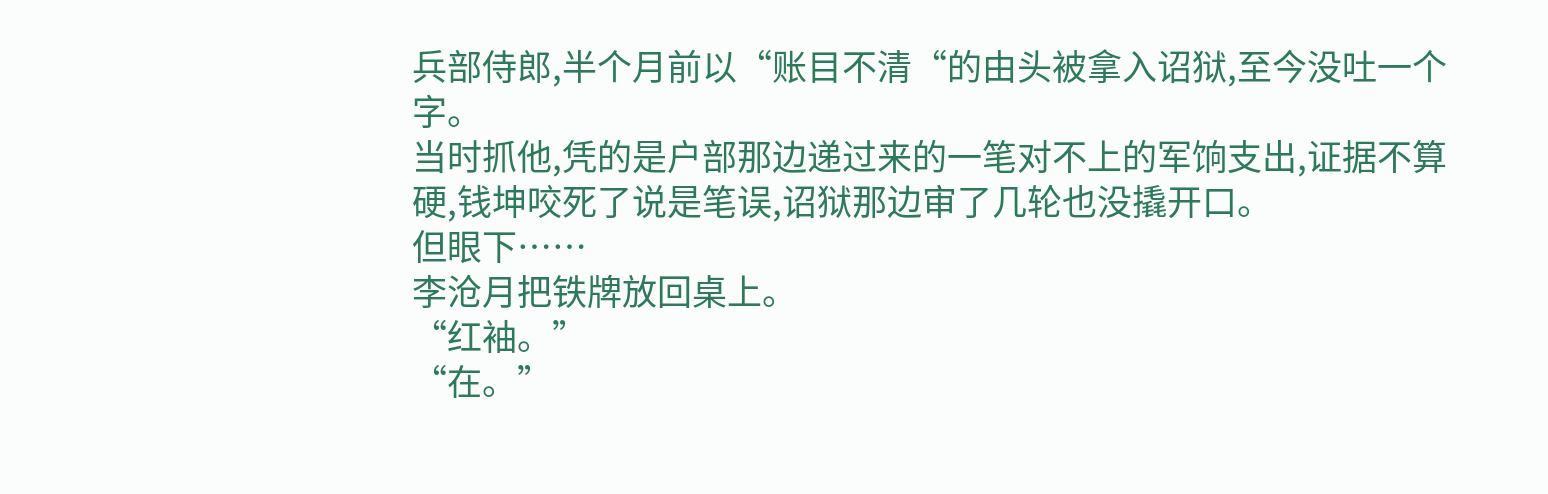兵部侍郎,半个月前以“账目不清“的由头被拿入诏狱,至今没吐一个字。
当时抓他,凭的是户部那边递过来的一笔对不上的军饷支出,证据不算硬,钱坤咬死了说是笔误,诏狱那边审了几轮也没撬开口。
但眼下……
李沧月把铁牌放回桌上。
“红袖。”
“在。”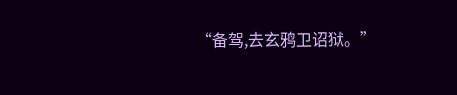“备驾,去玄鸦卫诏狱。”